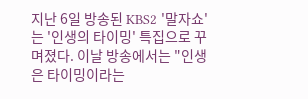지난 6일 방송된 KBS2 '말자쇼'는 '인생의 타이밍' 특집으로 꾸며졌다. 이날 방송에서는 "인생은 타이밍이라는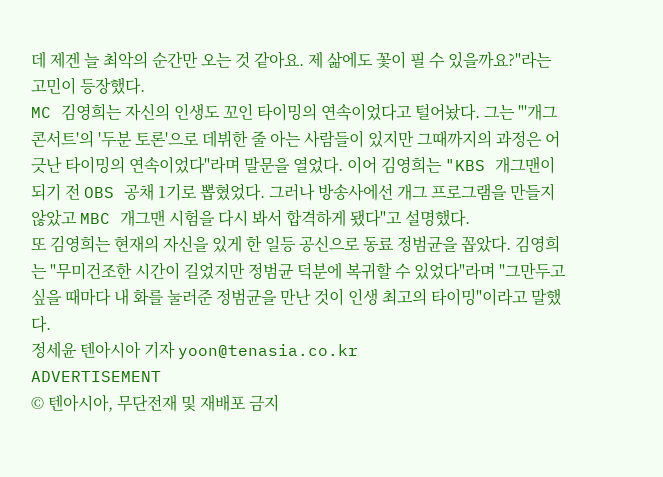데 제겐 늘 최악의 순간만 오는 것 같아요. 제 삶에도 꽃이 필 수 있을까요?"라는 고민이 등장했다.
MC 김영희는 자신의 인생도 꼬인 타이밍의 연속이었다고 털어놨다. 그는 "'개그콘서트'의 '두분 토론'으로 데뷔한 줄 아는 사람들이 있지만 그때까지의 과정은 어긋난 타이밍의 연속이었다"라며 말문을 열었다. 이어 김영희는 "KBS 개그맨이 되기 전 OBS 공채 1기로 뽑혔었다. 그러나 방송사에선 개그 프로그램을 만들지 않았고 MBC 개그맨 시험을 다시 봐서 합격하게 됐다"고 설명했다.
또 김영희는 현재의 자신을 있게 한 일등 공신으로 동료 정범균을 꼽았다. 김영희는 "무미건조한 시간이 길었지만 정범균 덕분에 복귀할 수 있었다"라며 "그만두고 싶을 때마다 내 화를 눌러준 정범균을 만난 것이 인생 최고의 타이밍"이라고 말했다.
정세윤 텐아시아 기자 yoon@tenasia.co.kr
ADVERTISEMENT
© 텐아시아, 무단전재 및 재배포 금지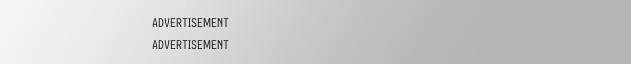ADVERTISEMENT
ADVERTISEMENT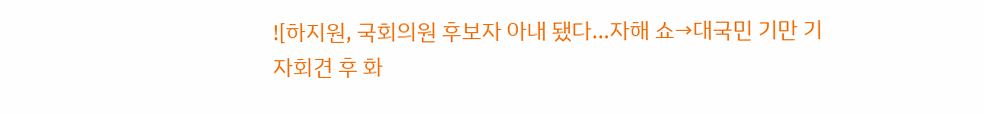![하지원, 국회의원 후보자 아내 됐다…자해 쇼→대국민 기만 기자회견 후 화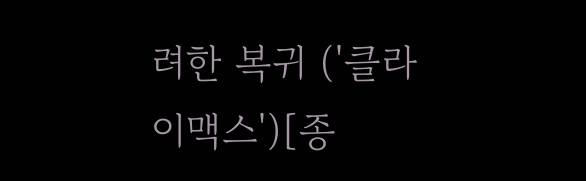려한 복귀 ('클라이맥스')[종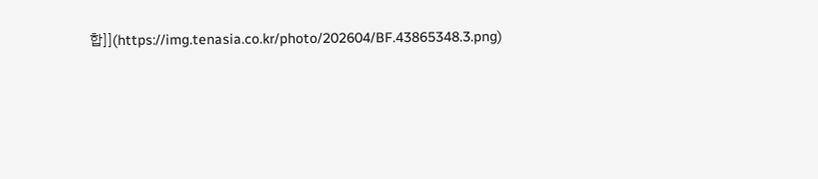합]](https://img.tenasia.co.kr/photo/202604/BF.43865348.3.png)